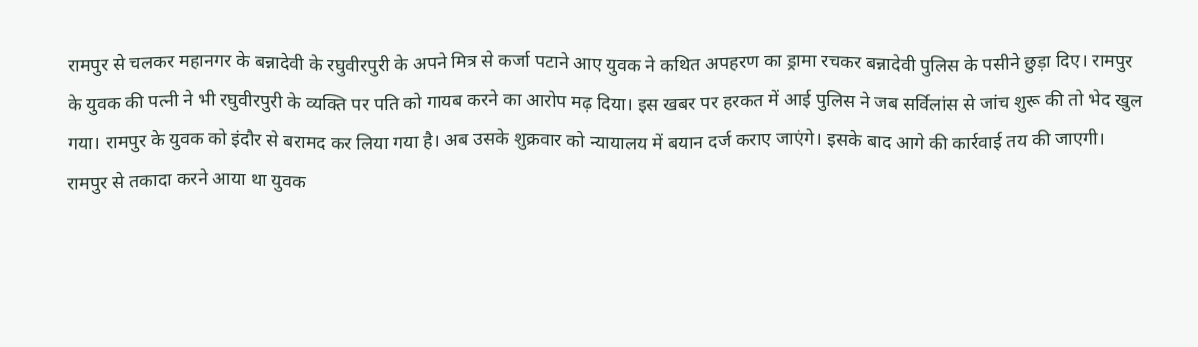रामपुर से चलकर महानगर के बन्नादेवी के रघुवीरपुरी के अपने मित्र से कर्जा पटाने आए युवक ने कथित अपहरण का ड्रामा रचकर बन्नादेवी पुलिस के पसीने छुड़ा दिए। रामपुर के युवक की पत्नी ने भी रघुवीरपुरी के व्यक्ति पर पति को गायब करने का आरोप मढ़ दिया। इस खबर पर हरकत में आई पुलिस ने जब सर्विलांस से जांच शुरू की तो भेद खुल गया। रामपुर के युवक को इंदौर से बरामद कर लिया गया है। अब उसके शुक्रवार को न्यायालय में बयान दर्ज कराए जाएंगे। इसके बाद आगे की कार्रवाई तय की जाएगी।
रामपुर से तकादा करने आया था युवक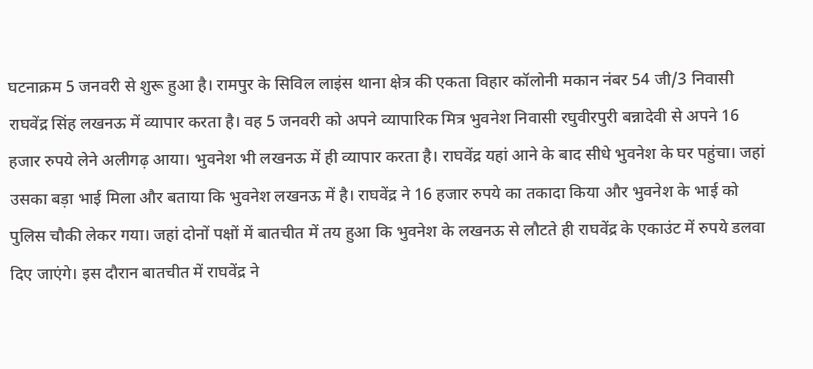घटनाक्रम 5 जनवरी से शुरू हुआ है। रामपुर के सिविल लाइंस थाना क्षेत्र की एकता विहार कॉलोनी मकान नंबर 54 जी/3 निवासी राघवेंद्र सिंह लखनऊ में व्यापार करता है। वह 5 जनवरी को अपने व्यापारिक मित्र भुवनेश निवासी रघुवीरपुरी बन्नादेवी से अपने 16 हजार रुपये लेने अलीगढ़ आया। भुवनेश भी लखनऊ में ही व्यापार करता है। राघवेंद्र यहां आने के बाद सीधे भुवनेश के घर पहुंचा। जहां उसका बड़ा भाई मिला और बताया कि भुवनेश लखनऊ में है। राघवेंद्र ने 16 हजार रुपये का तकादा किया और भुवनेश के भाई को पुलिस चौकी लेकर गया। जहां दोनों पक्षों में बातचीत में तय हुआ कि भुवनेश के लखनऊ से लौटते ही राघवेंद्र के एकाउंट में रुपये डलवा दिए जाएंगे। इस दौरान बातचीत में राघवेंद्र ने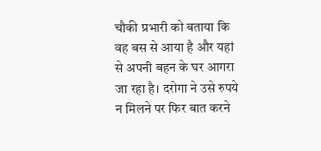चौकी प्रभारी को बताया कि वह बस से आया है और यहां से अपनी बहन के घर आगरा जा रहा है। दरोगा ने उसे रुपये न मिलने पर फिर बात करने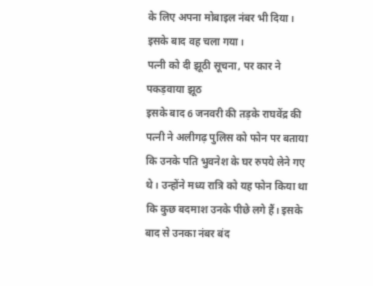के लिए अपना मोबाइल नंबर भी दिया। इसके बाद वह चला गया।
पत्नी को दी झूठी सूचना, पर कार ने पकड़वाया झूठ
इसके बाद 6 जनवरी की तड़के राघवेंद्र की पत्नी ने अलीगढ़ पुलिस को फोन पर बताया कि उनके पति भुवनेश के घर रुपये लेने गए थे। उन्होंने मध्य रात्रि को यह फोन किया था कि कुछ बदमाश उनके पीछे लगे हैं। इसके बाद से उनका नंबर बंद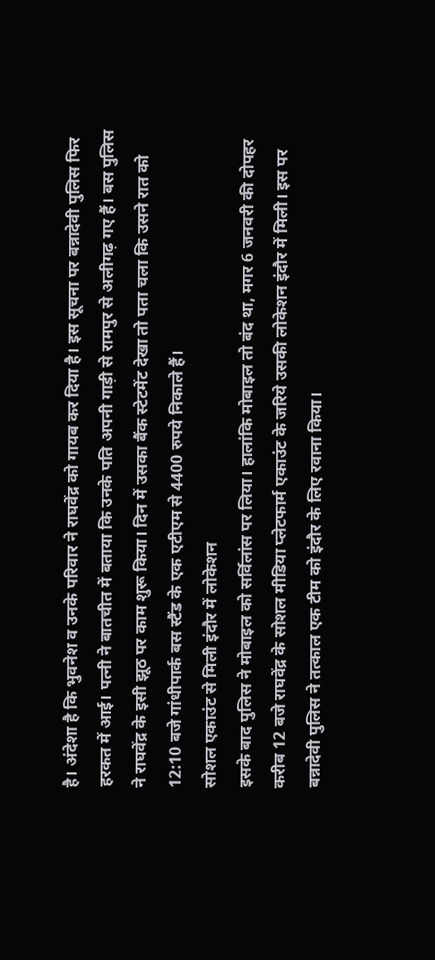है। अंदेशा है कि भुवनेश व उनके परिवार ने राघवेंद्र को गायब कर दिया है। इस सूचना पर बन्नादेवी पुलिस फिर हरकत में आई। पत्नी ने बातचीत में बताया कि उनके पति अपनी गाड़ी से रामपुर से अलीगढ़ गए हैं। बस पुलिस ने राघवेंद्र के इसी झूठ पर काम शुरू किया। दिन में उसका बैंक स्टेटमेंट देखा तो पता चला कि उसने रात को 12:10 बजे गांधीपार्क बस स्टैंड के एक एटीएम से 4400 रुपये निकाले हैं।
सोशल एकाउंट से मिली इंदौर में लोकेशन
इसके बाद पुलिस ने मोबाइल को सर्विलांस पर लिया। हालांकि मोबाइल तो बंद था, मगर 6 जनवरी की दोपहर करीब 12 बजे राघवेंद्र के सोशल मीडिया प्लेटफार्म एकाउंट के जरिये उसकी लोकेशन इंदौर में मिली। इस पर बन्नादेवी पुलिस ने तत्काल एक टीम को इंदौर के लिए रवाना किया।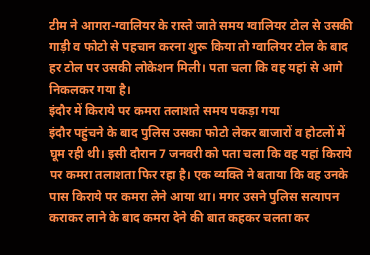टीम ने आगरा-ग्वालियर के रास्ते जाते समय ग्वालियर टोल से उसकी गाड़ी व फोटो से पहचान करना शुरू किया तो ग्वालियर टोल के बाद हर टोल पर उसकी लोकेशन मिली। पता चला कि वह यहां से आगे निकलकर गया है।
इंदौर में किराये पर कमरा तलाशते समय पकड़ा गया
इंदौर पहुंचने के बाद पुलिस उसका फोटो लेकर बाजारों व होटलों में घूम रही थी। इसी दौरान 7 जनवरी को पता चला कि वह यहां किराये पर कमरा तलाशता फिर रहा है। एक व्यक्ति ने बताया कि वह उनके पास किराये पर कमरा लेने आया था। मगर उसने पुलिस सत्यापन कराकर लाने के बाद कमरा देने की बात कहकर चलता कर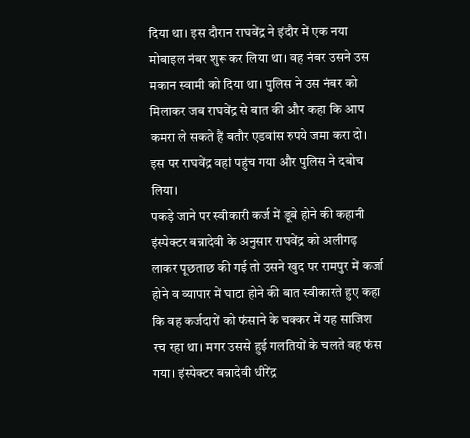दिया था। इस दौरान राघवेंद्र ने इंदौर में एक नया मोबाइल नंबर शुरू कर लिया था। वह नंबर उसने उस मकान स्वामी को दिया था। पुलिस ने उस नंबर को मिलाकर जब राघवेंद्र से बात की और कहा कि आप कमरा ले सकते हैं बतौर एडवांस रुपये जमा करा दो। इस पर राघवेंद्र वहां पहुंच गया और पुलिस ने दबोच लिया।
पकड़े जाने पर स्वीकारी कर्ज में डूबे होने की कहानी
इंस्पेक्टर बन्नादेवी के अनुसार राघवेंद्र को अलीगढ़ लाकर पूछताछ की गई तो उसने खुद पर रामपुर में कर्जा होने व व्यापार में घाटा होने की बात स्वीकारते हुए कहा कि वह कर्जदारों को फंसाने के चक्कर में यह साजिश रच रहा था। मगर उससे हुई गलतियों के चलते वह फंस गया। इंस्पेक्टर बन्नादेवी धीरेंद्र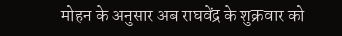मोहन के अनुसार अब राघवेंद्र के शुक्रवार को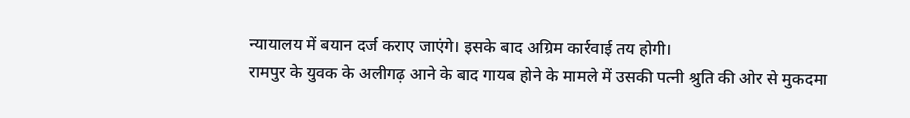न्यायालय में बयान दर्ज कराए जाएंगे। इसके बाद अग्रिम कार्रवाई तय होगी।
रामपुर के युवक के अलीगढ़ आने के बाद गायब होने के मामले में उसकी पत्नी श्रुति की ओर से मुकदमा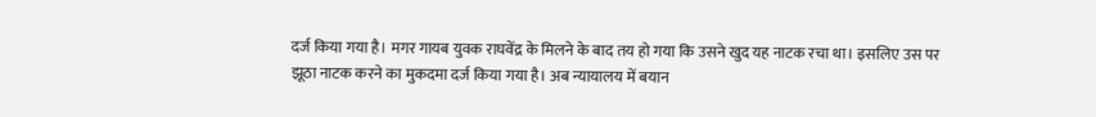दर्ज किया गया है। मगर गायब युवक राघवेंद्र के मिलने के बाद तय हो गया कि उसने खुद यह नाटक रचा था। इसलिए उस पर झूठा नाटक करने का मुकदमा दर्ज किया गया है। अब न्यायालय में बयान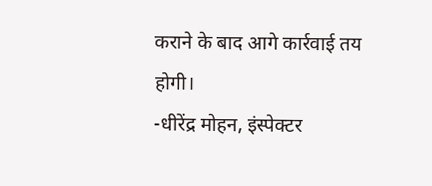कराने के बाद आगे कार्रवाई तय होगी।
-धीरेंद्र मोहन, इंस्पेक्टर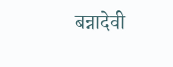बन्नादेवी